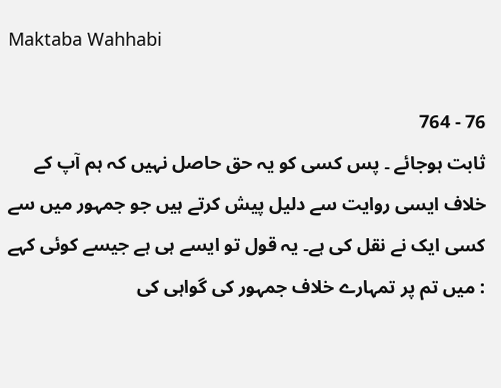Maktaba Wahhabi

76 - 764
ثابت ہوجائے ۔ پس کسی کو یہ حق حاصل نہیں کہ ہم آپ کے خلاف ایسی روایت سے دلیل پیش کرتے ہیں جو جمہور میں سے کسی ایک نے نقل کی ہے۔ یہ قول تو ایسے ہی ہے جیسے کوئی کہے : میں تم پر تمہارے خلاف جمہور کی گواہی کی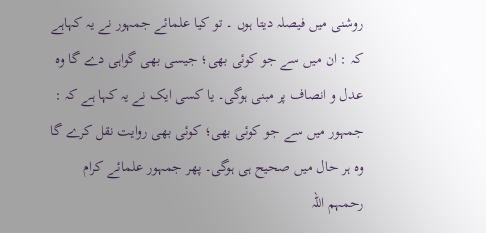روشنی میں فیصلہ دیتا ہوں ۔ تو کیا علمائے جمہور نے یہ کہاہے کہ : ان میں سے جو کوئی بھی؛ جیسی بھی گواہی دے گا وہ عدل و انصاف پر مبنی ہوگی۔ یا کسی ایک نے یہ کہا ہے کہ : جمہور میں سے جو کوئی بھی؛ کوئی بھی روایت نقل کرے گا وہ ہر حال میں صحیح ہی ہوگی۔ پھر جمہور علمائے کرام رحمہم اللہ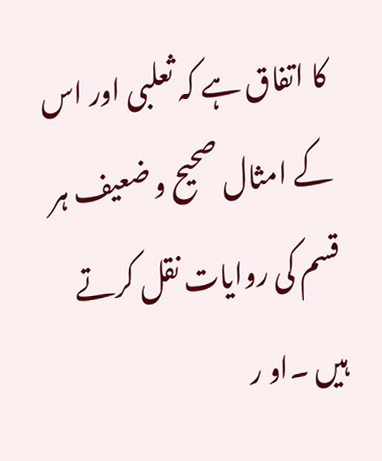کا اتفاق ہے کہ ثعلبی اور اس کے امثال صحیح و ضعیف ہر قسم کی روایات نقل کرتے ہیں ۔او ر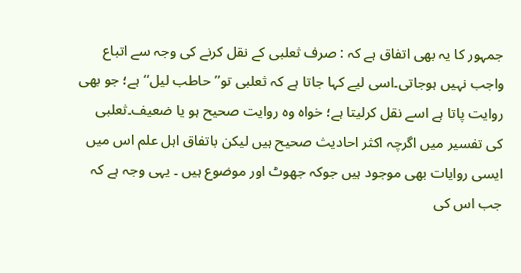جمہور کا یہ بھی اتفاق ہے کہ : صرف ثعلبی کے نقل کرنے کی وجہ سے اتباع واجب نہیں ہوجاتی۔اسی لیے کہا جاتا ہے کہ ثعلبی تو’’ حاطب لیل‘‘ہے؛ جو بھی روایت پاتا ہے اسے نقل کرلیتا ہے؛ خواہ وہ روایت صحیح ہو یا ضعیف۔ثعلبی کی تفسیر میں اگرچہ اکثر احادیث صحیح ہیں لیکن باتفاق اہل علم اس میں ایسی روایات بھی موجود ہیں جوکہ جھوٹ اور موضوع ہیں ۔ یہی وجہ ہے کہ جب اس کی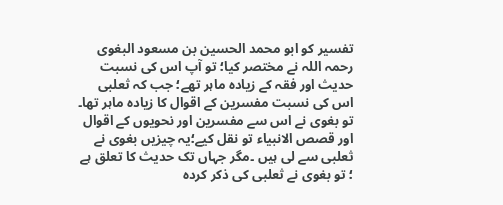تفسیر کو ابو محمد الحسین بن مسعود البغوی رحمہ اللہ نے مختصر کیا؛ تو آپ اس کی نسبت حدیث اور فقہ کے زیادہ ماہر تھے؛ جب کہ ثعلبی اس کی نسبت مفسرین کے اقوال کا زیادہ ماہر تھا۔ تو بغوی نے اس سے مفسرین اور نحویوں کے اقوال اور قصص الانبیاء تو نقل کیے؛یہ چیزیں بغوی نے ثعلبی سے لی ہیں ۔مگر جہاں تک حدیث کا تعلق ہے ؛ تو بغوی نے ثعلبی کی ذکر کردہ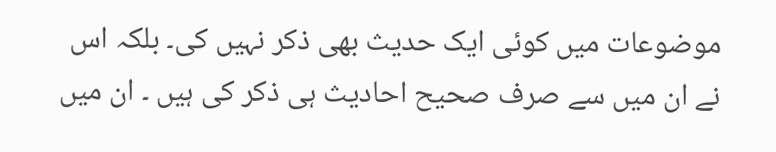موضوعات میں کوئی ایک حدیث بھی ذکر نہیں کی۔ بلکہ اس نے ان میں سے صرف صحیح احادیث ہی ذکر کی ہیں ۔ ان میں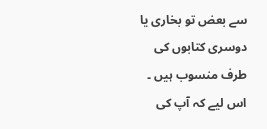سے بعض تو بخاری یا دوسری کتابوں کی طرف منسوب ہیں ۔ اس لیے کہ آپ کی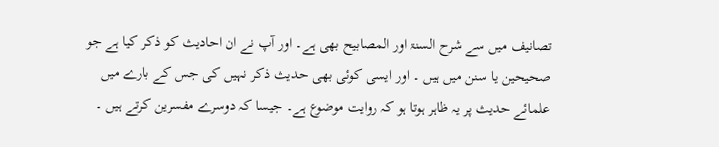تصانیف میں سے شرح السنۃ اور المصابیح بھی ہے۔ اور آپ نے ان احادیث کو ذکر کیا ہے جو صحیحین یا سنن میں ہیں ۔ اور ایسی کوئی بھی حدیث ذکر نہیں کی جس کے بارے میں علمائے حدیث پر یہ ظاہر ہوتا ہو کہ روایت موضوع ہے۔ جیسا کہ دوسرے مفسرین کرتے ہیں ۔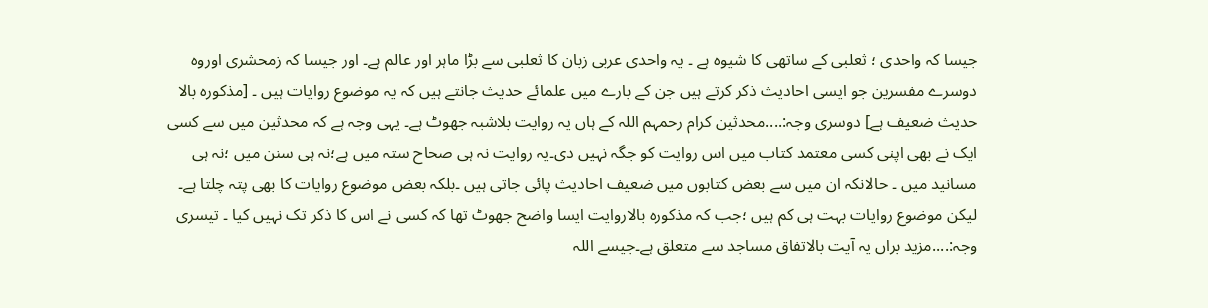جیسا کہ واحدی ؛ ثعلبی کے ساتھی کا شیوہ ہے ۔ یہ واحدی عربی زبان کا ثعلبی سے بڑا ماہر اور عالم ہے۔ اور جیسا کہ زمحشری اوروہ دوسرے مفسرین جو ایسی احادیث ذکر کرتے ہیں جن کے بارے میں علمائے حدیث جانتے ہیں کہ یہ موضوع روایات ہیں ۔ [مذکورہ بالا حدیث ضعیف ہے] دوسری وجہ:....محدثین کرام رحمہم اللہ کے ہاں یہ روایت بلاشبہ جھوٹ ہے۔ یہی وجہ ہے کہ محدثین میں سے کسی ایک نے بھی اپنی کسی معتمد کتاب میں اس روایت کو جگہ نہیں دی۔یہ روایت نہ ہی صحاح ستہ میں ہے؛نہ ہی سنن میں ؛نہ ہی مسانید میں ۔ حالانکہ ان میں سے بعض کتابوں میں ضعیف احادیث پائی جاتی ہیں ۔بلکہ بعض موضوع روایات کا بھی پتہ چلتا ہے۔ لیکن موضوع روایات بہت ہی کم ہیں ؛جب کہ مذکورہ بالاروایت ایسا واضح جھوٹ تھا کہ کسی نے اس کا ذکر تک نہیں کیا ۔ تیسری وجہ:....مزید براں یہ آیت بالاتفاق مساجد سے متعلق ہے۔جیسے اللہ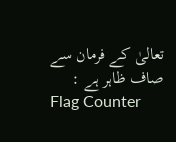تعالیٰ کے فرمان سے صاف ظاہر ہے :
Flag Counter